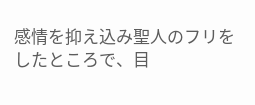感情を抑え込み聖人のフリをしたところで、目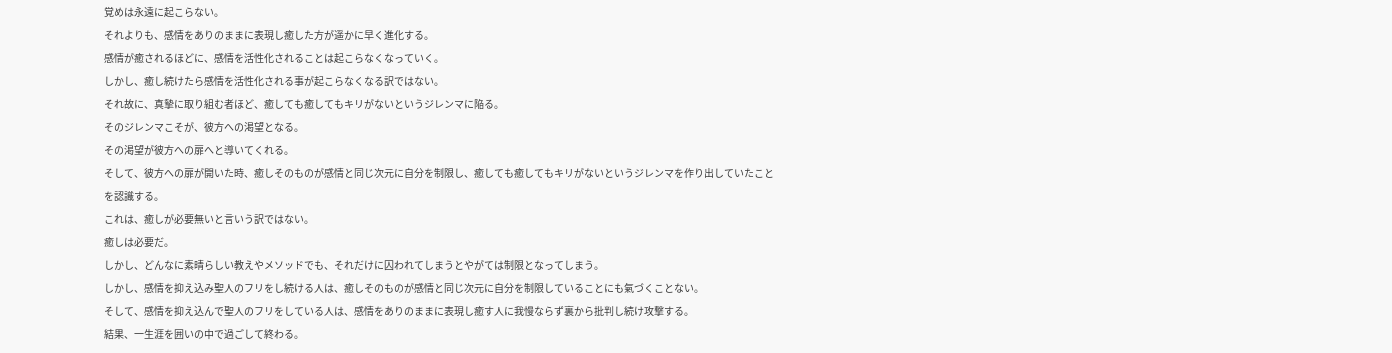覚めは永遠に起こらない。
それよりも、感情をありのままに表現し癒した方が遥かに早く進化する。
感情が癒されるほどに、感情を活性化されることは起こらなくなっていく。
しかし、癒し続けたら感情を活性化される事が起こらなくなる訳ではない。
それ故に、真摯に取り組む者ほど、癒しても癒してもキリがないというジレンマに陥る。
そのジレンマこそが、彼方への渇望となる。
その渇望が彼方への扉へと導いてくれる。
そして、彼方への扉が開いた時、癒しそのものが感情と同じ次元に自分を制限し、癒しても癒してもキリがないというジレンマを作り出していたことを認識する。
これは、癒しが必要無いと言いう訳ではない。
癒しは必要だ。
しかし、どんなに素晴らしい教えやメソッドでも、それだけに囚われてしまうとやがては制限となってしまう。
しかし、感情を抑え込み聖人のフリをし続ける人は、癒しそのものが感情と同じ次元に自分を制限していることにも氣づくことない。
そして、感情を抑え込んで聖人のフリをしている人は、感情をありのままに表現し癒す人に我慢ならず裏から批判し続け攻撃する。
結果、一生涯を囲いの中で過ごして終わる。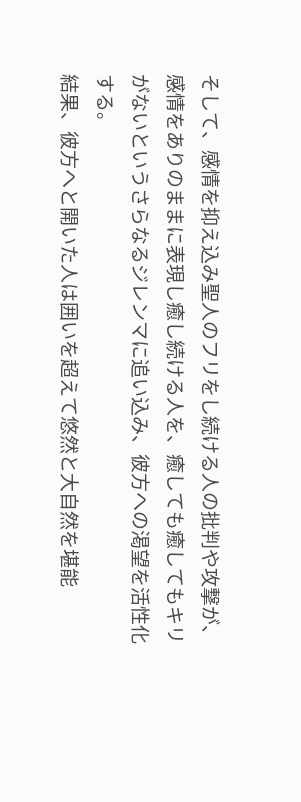そして、感情を抑え込み聖人のフリをし続ける人の批判や攻撃が、感情をありのままに表現し癒し続ける人を、癒しても癒してもキリがないというさらなるジレンマに追い込み、彼方への渇望を活性化する。
結果、彼方へと開いた人は囲いを超えて悠然と大自然を堪能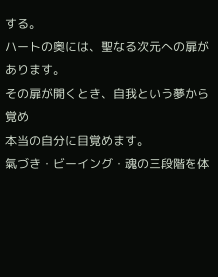する。
ハートの奥には、聖なる次元への扉があります。
その扉が開くとき、自我という夢から覚め
本当の自分に目覚めます。
氣づき・ビーイング・魂の三段階を体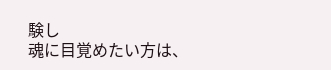験し
魂に目覚めたい方は、